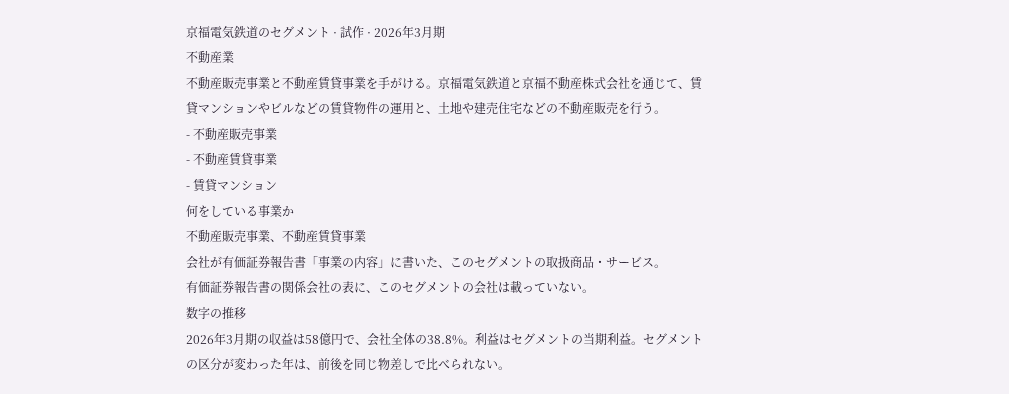京福電気鉄道のセグメント · 試作 · 2026年3月期
不動産業
不動産販売事業と不動産賃貸事業を手がける。京福電気鉄道と京福不動産株式会社を通じて、賃貸マンションやビルなどの賃貸物件の運用と、土地や建売住宅などの不動産販売を行う。
- 不動産販売事業
- 不動産賃貸事業
- 賃貸マンション
何をしている事業か
不動産販売事業、不動産賃貸事業
会社が有価証券報告書「事業の内容」に書いた、このセグメントの取扱商品・サービス。
有価証券報告書の関係会社の表に、このセグメントの会社は載っていない。
数字の推移
2026年3月期の収益は58億円で、会社全体の38.8%。利益はセグメントの当期利益。セグメントの区分が変わった年は、前後を同じ物差しで比べられない。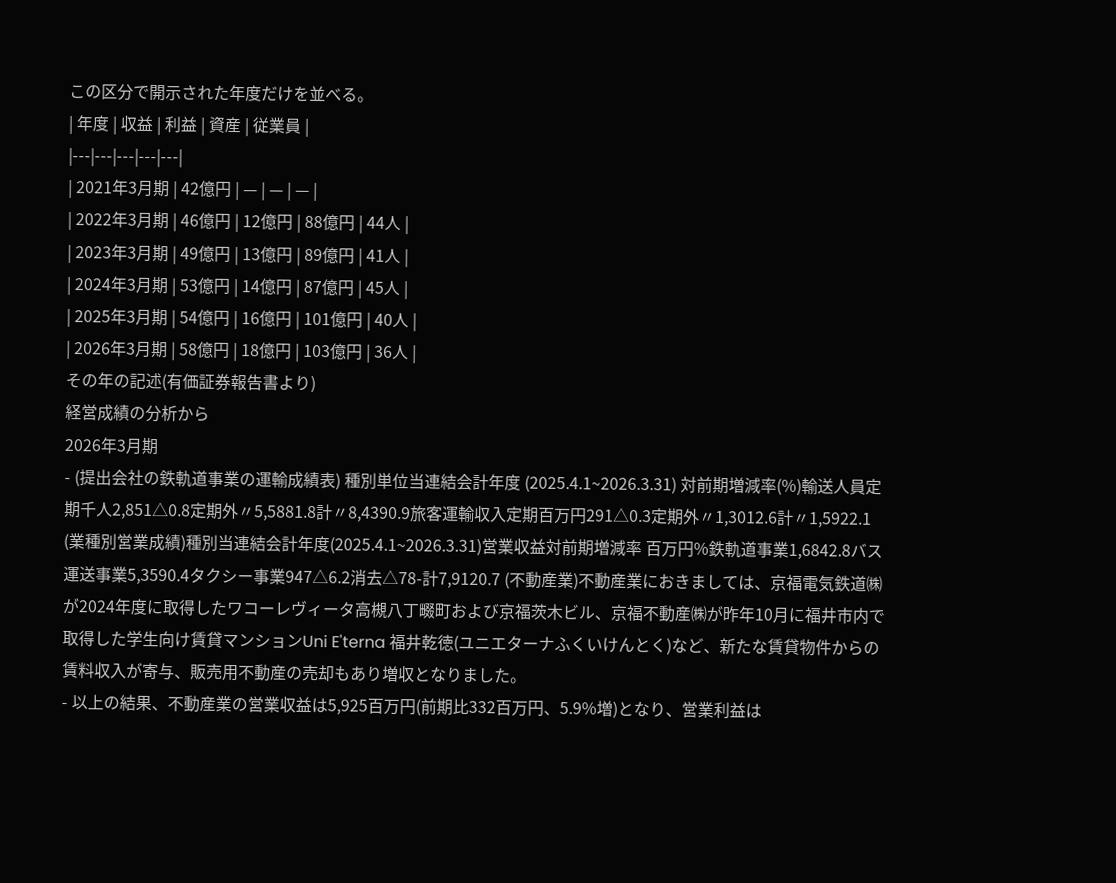この区分で開示された年度だけを並べる。
| 年度 | 収益 | 利益 | 資産 | 従業員 |
|---|---|---|---|---|
| 2021年3月期 | 42億円 | — | — | — |
| 2022年3月期 | 46億円 | 12億円 | 88億円 | 44人 |
| 2023年3月期 | 49億円 | 13億円 | 89億円 | 41人 |
| 2024年3月期 | 53億円 | 14億円 | 87億円 | 45人 |
| 2025年3月期 | 54億円 | 16億円 | 101億円 | 40人 |
| 2026年3月期 | 58億円 | 18億円 | 103億円 | 36人 |
その年の記述(有価証券報告書より)
経営成績の分析から
2026年3月期
- (提出会社の鉄軌道事業の運輸成績表) 種別単位当連結会計年度 (2025.4.1~2026.3.31) 対前期増減率(%)輸送人員定期千人2,851△0.8定期外〃5,5881.8計〃8,4390.9旅客運輸収入定期百万円291△0.3定期外〃1,3012.6計〃1,5922.1 (業種別営業成績)種別当連結会計年度(2025.4.1~2026.3.31)営業収益対前期増減率 百万円%鉄軌道事業1,6842.8バス運送事業5,3590.4タクシー事業947△6.2消去△78-計7,9120.7 (不動産業)不動産業におきましては、京福電気鉄道㈱が2024年度に取得したワコーレヴィータ高槻八丁畷町および京福茨木ビル、京福不動産㈱が昨年10月に福井市内で取得した学生向け賃貸マンションUni E'terna 福井乾徳(ユニエターナふくいけんとく)など、新たな賃貸物件からの賃料収入が寄与、販売用不動産の売却もあり増収となりました。
- 以上の結果、不動産業の営業収益は5,925百万円(前期比332百万円、5.9%増)となり、営業利益は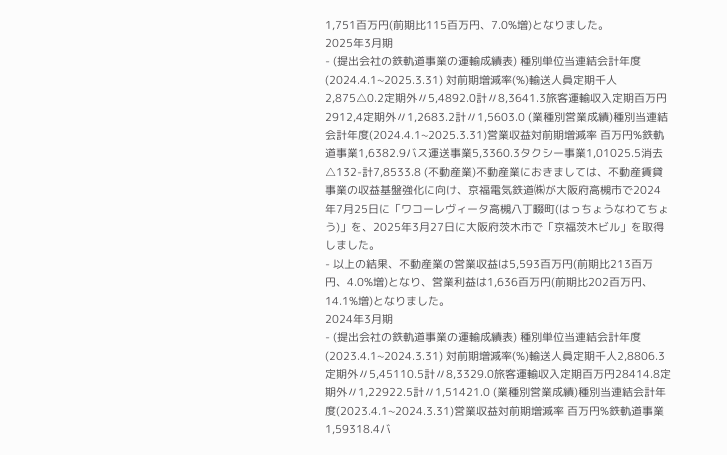1,751百万円(前期比115百万円、7.0%増)となりました。
2025年3月期
- (提出会社の鉄軌道事業の運輸成績表) 種別単位当連結会計年度 (2024.4.1~2025.3.31) 対前期増減率(%)輸送人員定期千人2,875△0.2定期外〃5,4892.0計〃8,3641.3旅客運輸収入定期百万円2912,4定期外〃1,2683.2計〃1,5603.0 (業種別営業成績)種別当連結会計年度(2024.4.1~2025.3.31)営業収益対前期増減率 百万円%鉄軌道事業1,6382.9バス運送事業5,3360.3タクシー事業1,01025.5消去△132-計7,8533.8 (不動産業)不動産業におきましては、不動産賃貸事業の収益基盤強化に向け、京福電気鉄道㈱が大阪府高槻市で2024年7月25日に「ワコーレヴィータ高槻八丁畷町(はっちょうなわてちょう)」を、2025年3月27日に大阪府茨木市で「京福茨木ビル」を取得しました。
- 以上の結果、不動産業の営業収益は5,593百万円(前期比213百万円、4.0%増)となり、営業利益は1,636百万円(前期比202百万円、14.1%増)となりました。
2024年3月期
- (提出会社の鉄軌道事業の運輸成績表) 種別単位当連結会計年度 (2023.4.1~2024.3.31) 対前期増減率(%)輸送人員定期千人2,8806.3定期外〃5,45110.5計〃8,3329.0旅客運輸収入定期百万円28414.8定期外〃1,22922.5計〃1,51421.0 (業種別営業成績)種別当連結会計年度(2023.4.1~2024.3.31)営業収益対前期増減率 百万円%鉄軌道事業1,59318.4バ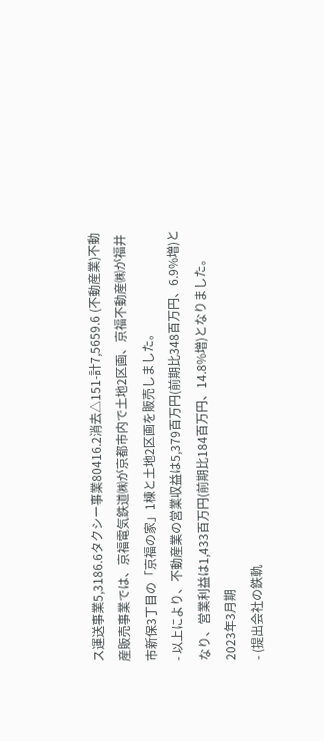ス運送事業5,3186.6タクシー事業80416.2消去△151-計7,5659.6 (不動産業)不動産販売事業では、京福電気鉄道㈱が京都市内で土地2区画、京福不動産㈱が福井市新保3丁目の「京福の家」1棟と土地2区画を販売しました。
- 以上により、不動産業の営業収益は5,379百万円(前期比348百万円、6.9%増)となり、営業利益は1,433百万円(前期比184百万円、14.8%増)となりました。
2023年3月期
- (提出会社の鉄軌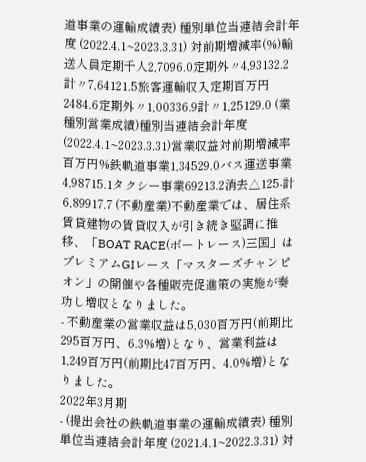道事業の運輸成績表) 種別単位当連結会計年度 (2022.4.1~2023.3.31) 対前期増減率(%)輸送人員定期千人2,7096.0定期外〃4,93132.2計〃7,64121.5旅客運輸収入定期百万円2484.6定期外〃1,00336.9計〃1,25129.0 (業種別営業成績)種別当連結会計年度(2022.4.1~2023.3.31)営業収益対前期増減率 百万円%鉄軌道事業1,34529.0バス運送事業4,98715.1タクシー事業69213.2消去△125-計6,89917.7 (不動産業)不動産業では、居住系賃貸建物の賃貸収入が引き続き堅調に推移、「BOAT RACE(ボートレース)三国」はプレミアムGIレース「マスターズチャンピオン」の開催や各種販売促進策の実施が奏功し増収となりました。
- 不動産業の営業収益は5,030百万円(前期比295百万円、6.3%増)となり、営業利益は1,249百万円(前期比47百万円、4.0%増)となりました。
2022年3月期
- (提出会社の鉄軌道事業の運輸成績表) 種別単位当連結会計年度 (2021.4.1~2022.3.31) 対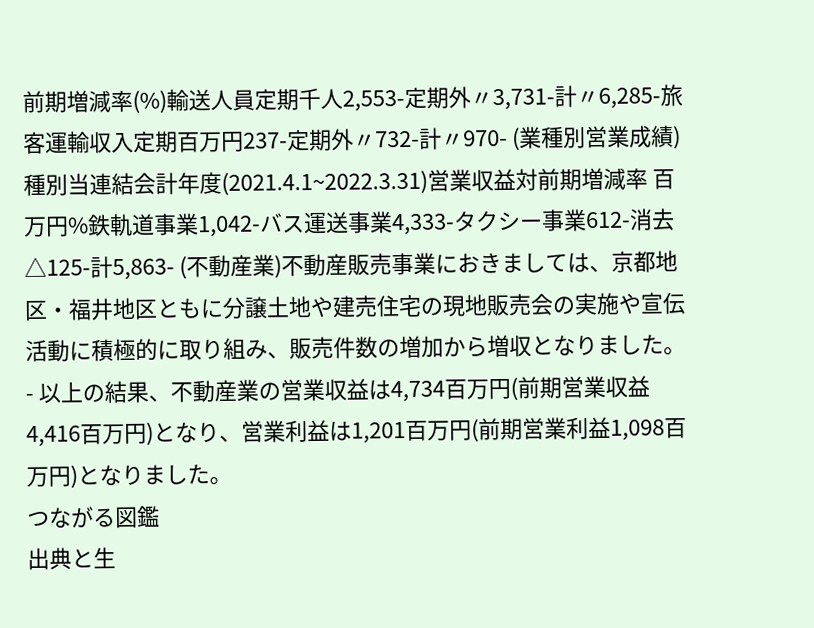前期増減率(%)輸送人員定期千人2,553-定期外〃3,731-計〃6,285-旅客運輸収入定期百万円237-定期外〃732-計〃970- (業種別営業成績)種別当連結会計年度(2021.4.1~2022.3.31)営業収益対前期増減率 百万円%鉄軌道事業1,042-バス運送事業4,333-タクシー事業612-消去△125-計5,863- (不動産業)不動産販売事業におきましては、京都地区・福井地区ともに分譲土地や建売住宅の現地販売会の実施や宣伝活動に積極的に取り組み、販売件数の増加から増収となりました。
- 以上の結果、不動産業の営業収益は4,734百万円(前期営業収益4,416百万円)となり、営業利益は1,201百万円(前期営業利益1,098百万円)となりました。
つながる図鑑
出典と生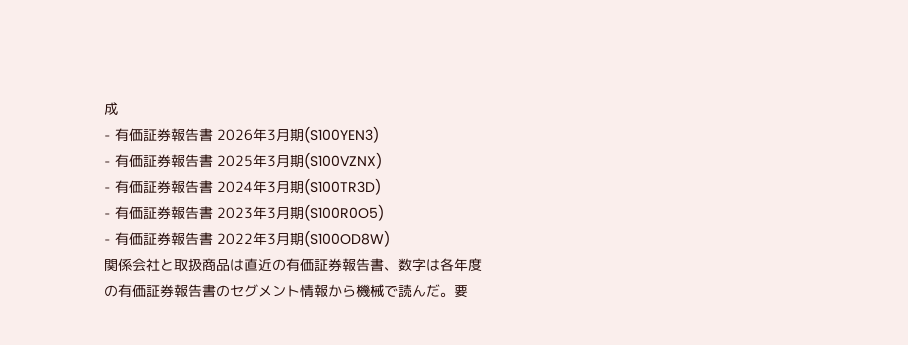成
- 有価証券報告書 2026年3月期(S100YEN3)
- 有価証券報告書 2025年3月期(S100VZNX)
- 有価証券報告書 2024年3月期(S100TR3D)
- 有価証券報告書 2023年3月期(S100R0O5)
- 有価証券報告書 2022年3月期(S100OD8W)
関係会社と取扱商品は直近の有価証券報告書、数字は各年度の有価証券報告書のセグメント情報から機械で読んだ。要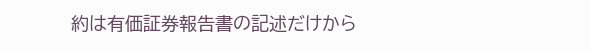約は有価証券報告書の記述だけから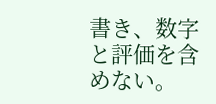書き、数字と評価を含めない。